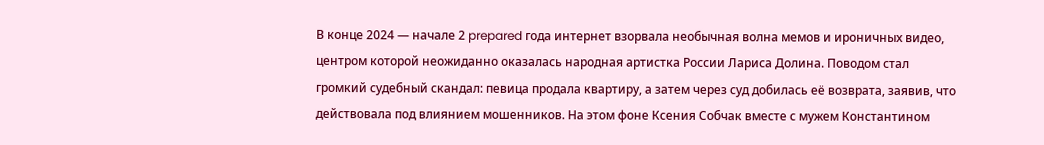В конце 2024 — начале 2 prepared года интернет взорвала необычная волна мемов и ироничных видео, центром которой неожиданно оказалась народная артистка России Лариса Долина. Поводом стал громкий судебный скандал: певица продала квартиру, а затем через суд добилась её возврата, заявив, что действовала под влиянием мошенников. На этом фоне Ксения Собчак вместе с мужем Константином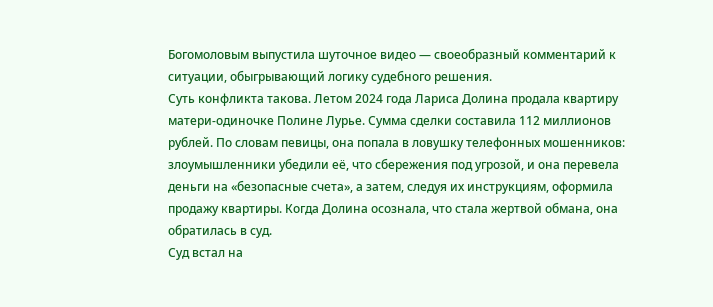Богомоловым выпустила шуточное видео — своеобразный комментарий к ситуации, обыгрывающий логику судебного решения.
Суть конфликта такова. Летом 2024 года Лариса Долина продала квартиру матери‑одиночке Полине Лурье. Сумма сделки составила 112 миллионов рублей. По словам певицы, она попала в ловушку телефонных мошенников: злоумышленники убедили её, что сбережения под угрозой, и она перевела деньги на «безопасные счета», а затем, следуя их инструкциям, оформила продажу квартиры. Когда Долина осознала, что стала жертвой обмана, она обратилась в суд.
Суд встал на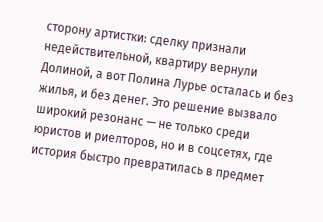сторону артистки: сделку признали недействительной, квартиру вернули Долиной, а вот Полина Лурье осталась и без жилья, и без денег. Это решение вызвало широкий резонанс — не только среди юристов и риелторов, но и в соцсетях, где история быстро превратилась в предмет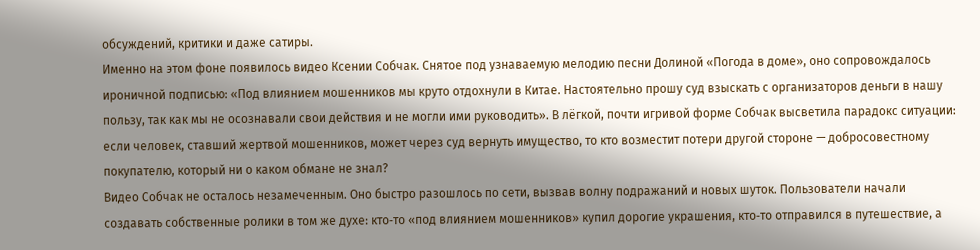обсуждений, критики и даже сатиры.
Именно на этом фоне появилось видео Ксении Собчак. Снятое под узнаваемую мелодию песни Долиной «Погода в доме», оно сопровождалось ироничной подписью: «Под влиянием мошенников мы круто отдохнули в Китае. Настоятельно прошу суд взыскать с организаторов деньги в нашу пользу, так как мы не осознавали свои действия и не могли ими руководить». В лёгкой, почти игривой форме Собчак высветила парадокс ситуации: если человек, ставший жертвой мошенников, может через суд вернуть имущество, то кто возместит потери другой стороне — добросовестному покупателю, который ни о каком обмане не знал?
Видео Собчак не осталось незамеченным. Оно быстро разошлось по сети, вызвав волну подражаний и новых шуток. Пользователи начали создавать собственные ролики в том же духе: кто‑то «под влиянием мошенников» купил дорогие украшения, кто‑то отправился в путешествие, а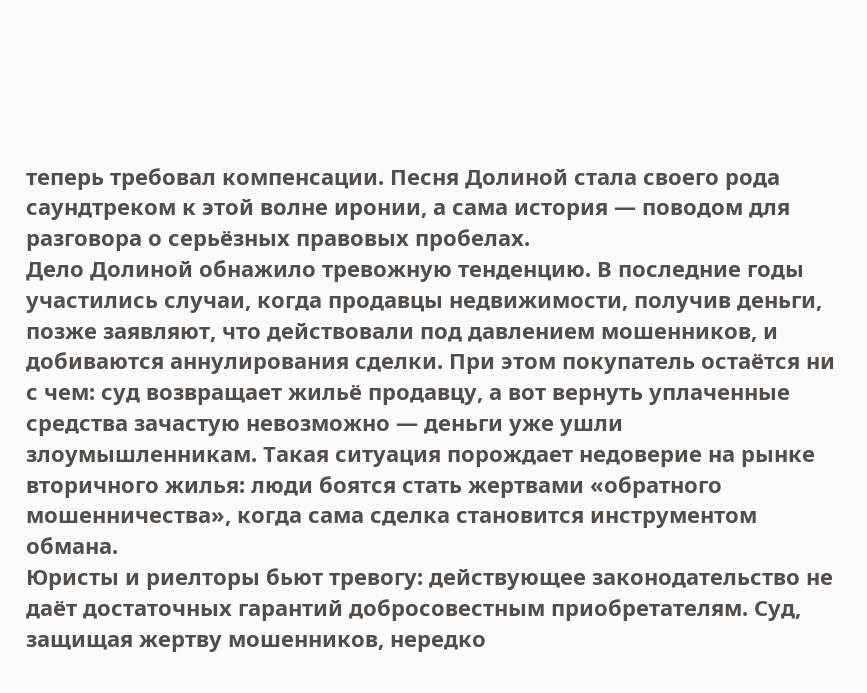теперь требовал компенсации. Песня Долиной стала своего рода саундтреком к этой волне иронии, а сама история — поводом для разговора о серьёзных правовых пробелах.
Дело Долиной обнажило тревожную тенденцию. В последние годы участились случаи, когда продавцы недвижимости, получив деньги, позже заявляют, что действовали под давлением мошенников, и добиваются аннулирования сделки. При этом покупатель остаётся ни с чем: суд возвращает жильё продавцу, а вот вернуть уплаченные средства зачастую невозможно — деньги уже ушли злоумышленникам. Такая ситуация порождает недоверие на рынке вторичного жилья: люди боятся стать жертвами «обратного мошенничества», когда сама сделка становится инструментом обмана.
Юристы и риелторы бьют тревогу: действующее законодательство не даёт достаточных гарантий добросовестным приобретателям. Суд, защищая жертву мошенников, нередко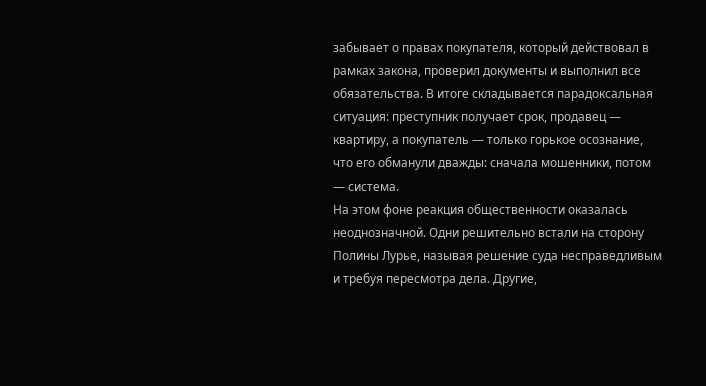забывает о правах покупателя, который действовал в рамках закона, проверил документы и выполнил все обязательства. В итоге складывается парадоксальная ситуация: преступник получает срок, продавец — квартиру, а покупатель — только горькое осознание, что его обманули дважды: сначала мошенники, потом — система.
На этом фоне реакция общественности оказалась неоднозначной. Одни решительно встали на сторону Полины Лурье, называя решение суда несправедливым и требуя пересмотра дела. Другие,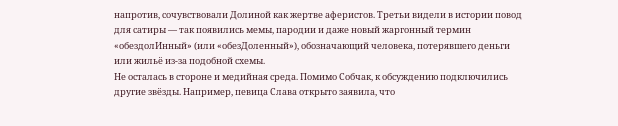напротив, сочувствовали Долиной как жертве аферистов. Третьи видели в истории повод для сатиры — так появились мемы, пародии и даже новый жаргонный термин «обездолИнный» (или «обезДоленный»), обозначающий человека, потерявшего деньги или жильё из‑за подобной схемы.
Не осталась в стороне и медийная среда. Помимо Собчак, к обсуждению подключились другие звёзды. Например, певица Слава открыто заявила, что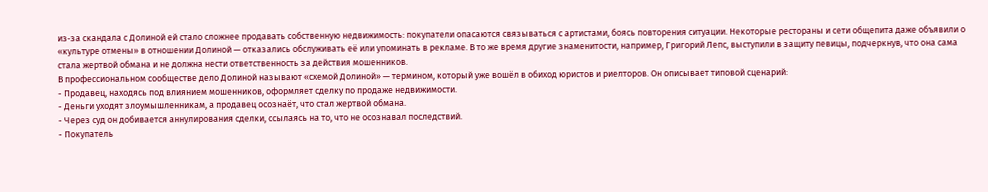из‑за скандала с Долиной ей стало сложнее продавать собственную недвижимость: покупатели опасаются связываться с артистами, боясь повторения ситуации. Некоторые рестораны и сети общепита даже объявили о «культуре отмены» в отношении Долиной — отказались обслуживать её или упоминать в рекламе. В то же время другие знаменитости, например, Григорий Лепс, выступили в защиту певицы, подчеркнув, что она сама стала жертвой обмана и не должна нести ответственность за действия мошенников.
В профессиональном сообществе дело Долиной называют «схемой Долиной» — термином, который уже вошёл в обиход юристов и риелторов. Он описывает типовой сценарий:
- Продавец, находясь под влиянием мошенников, оформляет сделку по продаже недвижимости.
- Деньги уходят злоумышленникам, а продавец осознаёт, что стал жертвой обмана.
- Через суд он добивается аннулирования сделки, ссылаясь на то, что не осознавал последствий.
- Покупатель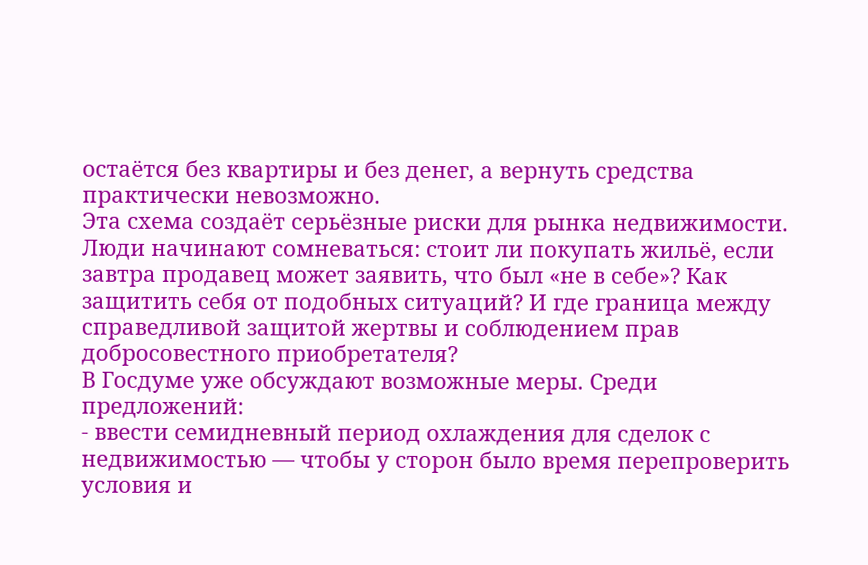остаётся без квартиры и без денег, а вернуть средства практически невозможно.
Эта схема создаёт серьёзные риски для рынка недвижимости. Люди начинают сомневаться: стоит ли покупать жильё, если завтра продавец может заявить, что был «не в себе»? Как защитить себя от подобных ситуаций? И где граница между справедливой защитой жертвы и соблюдением прав добросовестного приобретателя?
В Госдуме уже обсуждают возможные меры. Среди предложений:
- ввести семидневный период охлаждения для сделок с недвижимостью — чтобы у сторон было время перепроверить условия и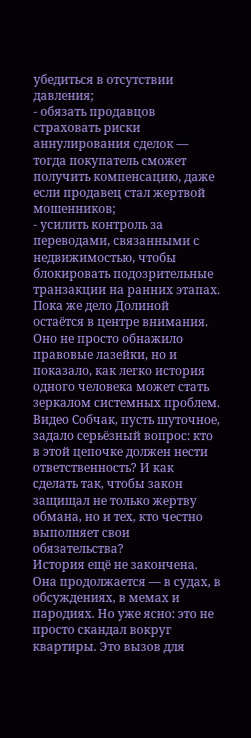убедиться в отсутствии давления;
- обязать продавцов страховать риски аннулирования сделок — тогда покупатель сможет получить компенсацию, даже если продавец стал жертвой мошенников;
- усилить контроль за переводами, связанными с недвижимостью, чтобы блокировать подозрительные транзакции на ранних этапах.
Пока же дело Долиной остаётся в центре внимания. Оно не просто обнажило правовые лазейки, но и показало, как легко история одного человека может стать зеркалом системных проблем. Видео Собчак, пусть шуточное, задало серьёзный вопрос: кто в этой цепочке должен нести ответственность? И как сделать так, чтобы закон защищал не только жертву обмана, но и тех, кто честно выполняет свои обязательства?
История ещё не закончена. Она продолжается — в судах, в обсуждениях, в мемах и пародиях. Но уже ясно: это не просто скандал вокруг квартиры. Это вызов для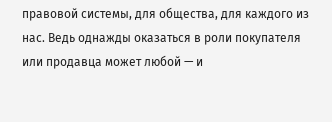правовой системы, для общества, для каждого из нас. Ведь однажды оказаться в роли покупателя или продавца может любой — и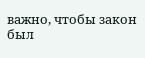важно, чтобы закон был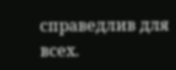справедлив для всех.